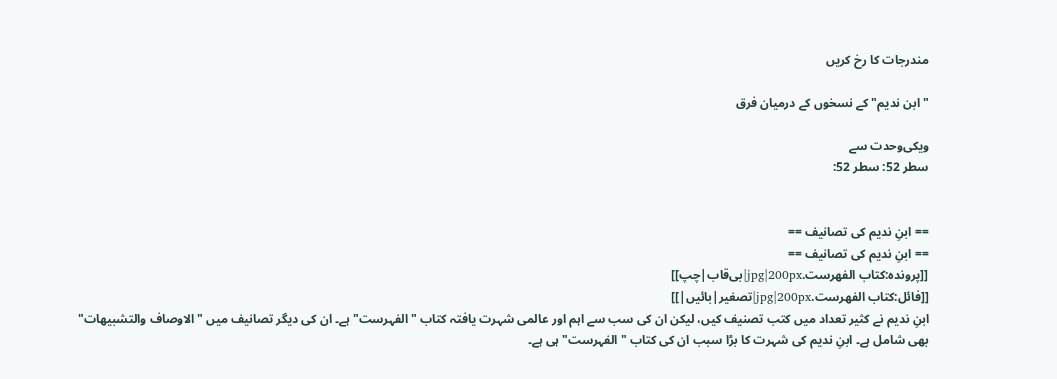مندرجات کا رخ کریں

"ابن ندیم" کے نسخوں کے درمیان فرق

ویکی‌وحدت سے
سطر 52: سطر 52:


== ابنِ ندیم کی تصانیف ==
== ابنِ ندیم کی تصانیف ==
[[پرونده:کتاب الفهرست.jpg|200px|بی‌قاب|چپ]]
[[فائل:کتاب الفهرست.jpg|200px|تصغیر|بائیں|]]
ابنِ ندیم نے کثیر تعداد میں کتب تصنیف کیں، لیکن ان کی سب سے اہم اور عالمی شہرت یافتہ کتاب "الفہرست" ہے۔ ان کی دیگر تصانیف میں "الاوصاف والتشبیهات" بھی شامل ہے۔ ابنِ ندیم کی شہرت کا بڑا سبب ان کی کتاب "الفہرست" ہی ہے۔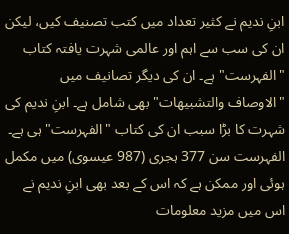ابنِ ندیم نے کثیر تعداد میں کتب تصنیف کیں، لیکن ان کی سب سے اہم اور عالمی شہرت یافتہ کتاب "الفہرست" ہے۔ ان کی دیگر تصانیف میں "الاوصاف والتشبیهات" بھی شامل ہے۔ ابنِ ندیم کی شہرت کا بڑا سبب ان کی کتاب "الفہرست" ہی ہے۔
الفہرست سن 377 ہجری (987 عیسوی) میں مکمل ہوئی اور ممکن ہے کہ اس کے بعد بھی ابنِ ندیم نے اس میں مزید معلومات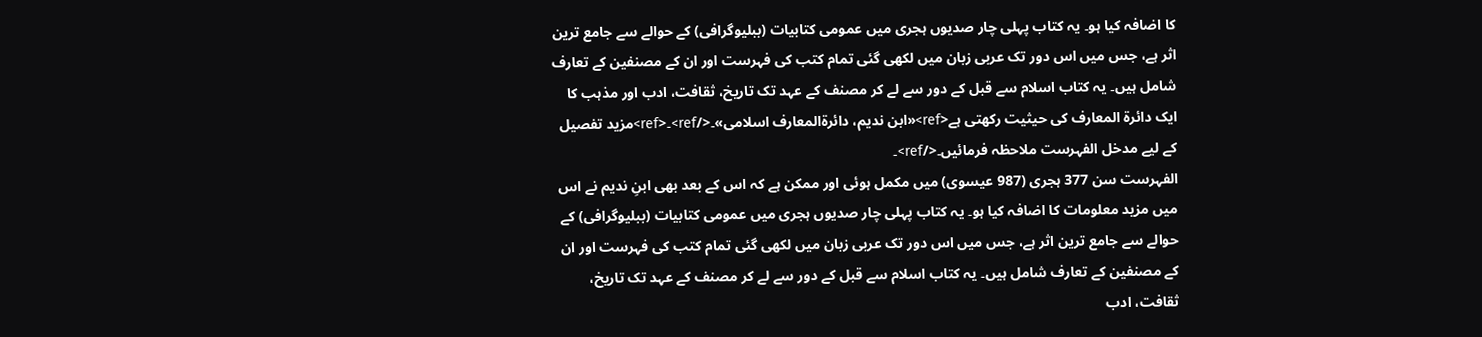کا اضافہ کیا ہو۔ یہ کتاب پہلی چار صدیوں ہجری میں عمومی کتابیات (ببلیوگرافی) کے حوالے سے جامع ترین اثر ہے، جس میں اس دور تک عربی زبان میں لکھی گئی تمام کتب کی فہرست اور ان کے مصنفین کے تعارف شامل ہیں۔ یہ کتاب اسلام سے قبل کے دور سے لے کر مصنف کے عہد تک تاریخ، ثقافت، ادب اور مذہب کا ایک دائرۃ المعارف کی حیثیت رکھتی ہے<ref>«ابن ندیم، دائرةالمعارف اسلامی»۔</ref>۔<ref>مزید تفصیل کے لیے مدخل الفہرست ملاحظہ فرمائیں۔</ref>۔
الفہرست سن 377 ہجری (987 عیسوی) میں مکمل ہوئی اور ممکن ہے کہ اس کے بعد بھی ابنِ ندیم نے اس میں مزید معلومات کا اضافہ کیا ہو۔ یہ کتاب پہلی چار صدیوں ہجری میں عمومی کتابیات (ببلیوگرافی) کے حوالے سے جامع ترین اثر ہے، جس میں اس دور تک عربی زبان میں لکھی گئی تمام کتب کی فہرست اور ان کے مصنفین کے تعارف شامل ہیں۔ یہ کتاب اسلام سے قبل کے دور سے لے کر مصنف کے عہد تک تاریخ، ثقافت، ادب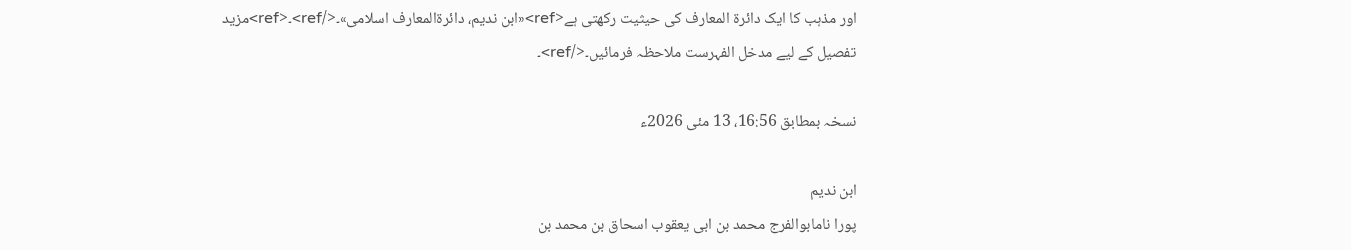اور مذہب کا ایک دائرۃ المعارف کی حیثیت رکھتی ہے<ref>«ابن ندیم، دائرةالمعارف اسلامی»۔</ref>۔<ref>مزید تفصیل کے لیے مدخل الفہرست ملاحظہ فرمائیں۔</ref>۔

نسخہ بمطابق 16:56، 13 مئی 2026ء

ابن ندیم
پورا نامابوالفرج محمد بن ابی یعقوب اسحاق بن محمد بن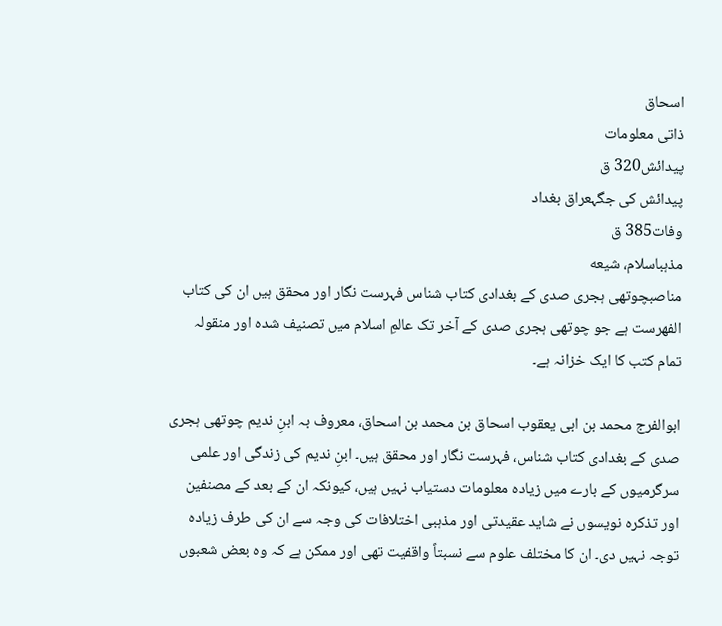اسحاق
ذاتی معلومات
پیدائش320 ق
پیدائش کی جگہعراق بغداد
وفات385 ق
مذہباسلام، شیعه
مناصبچوتھی ہجری صدی کے بغدادی کتاب شناس فہرست نگار اور محقق ہیں ان کی کتاب الفهرست ہے جو چوتھی ہجری صدی کے آخر تک عالمِ اسلام میں تصنیف شدہ اور منقولہ تمام کتب کا ایک خزانہ ہے۔

ابوالفرج محمد بن ابی یعقوب اسحاق بن محمد بن اسحاق، معروف بہ ابنِ ندیم چوتھی ہجری صدی کے بغدادی کتاب شناس، فہرست نگار اور محقق ہیں۔ ابنِ ندیم کی زندگی اور علمی سرگرمیوں کے بارے میں زیادہ معلومات دستیاب نہیں ہیں، کیونکہ ان کے بعد کے مصنفین اور تذکرہ نویسوں نے شاید عقیدتی اور مذہبی اختلافات کی وجہ سے ان کی طرف زیادہ توجہ نہیں دی۔ ان کا مختلف علوم سے نسبتاً واقفیت تھی اور ممکن ہے کہ وہ بعض شعبوں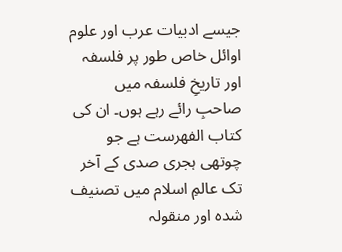جیسے ادبیات عرب اور علوم اوائل خاص طور پر فلسفہ اور تاریخِ فلسفہ میں صاحبِ رائے رہے ہوں۔ ان کی کتاب الفهرست ہے جو چوتھی ہجری صدی کے آخر تک عالمِ اسلام میں تصنیف شدہ اور منقولہ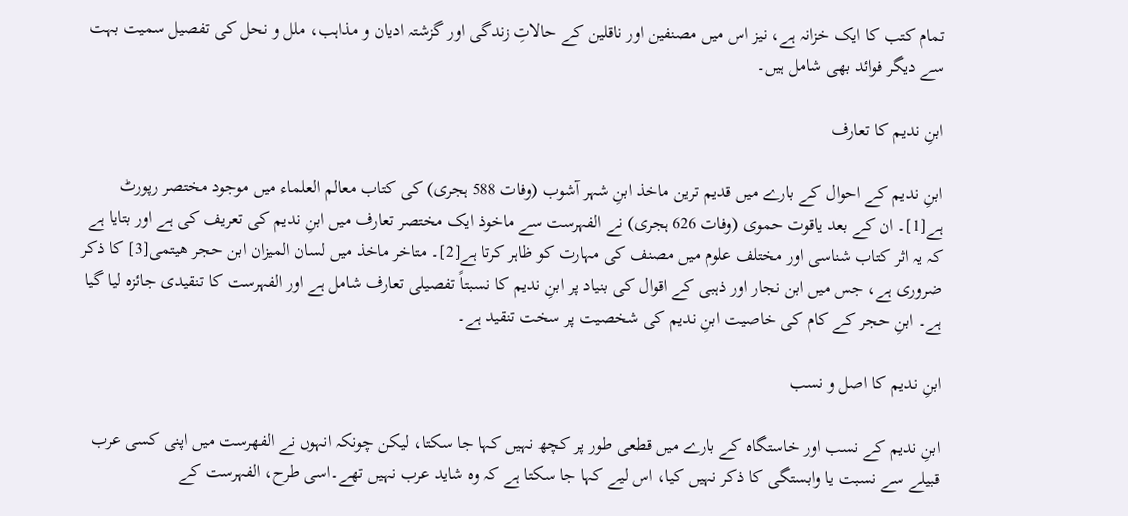تمام کتب کا ایک خزانہ ہے، نیز اس میں مصنفین اور ناقلین کے حالاتِ زندگی اور گزشتہ ادیان و مذاہب، ملل و نحل کی تفصیل سمیت بہت سے دیگر فوائد بھی شامل ہیں۔

ابنِ ندیم کا تعارف

ابنِ ندیم کے احوال کے بارے میں قدیم ترین ماخذ ابنِ شہر آشوب (وفات 588 ہجری) کی کتاب معالم العلماء میں موجود مختصر رپورٹ ہے[1]۔ ان کے بعد یاقوت حموی (وفات 626 ہجری) نے الفہرست سے ماخوذ ایک مختصر تعارف میں ابنِ ندیم کی تعریف کی ہے اور بتایا ہے کہ یہ اثر کتاب شناسی اور مختلف علوم میں مصنف کی مہارت کو ظاہر کرتا ہے[2]۔ متاخر ماخذ میں لسان المیزان ابن حجر هیتمی[3] کا ذکر ضروری ہے، جس میں ابن نجار اور ذہبی کے اقوال کی بنیاد پر ابنِ ندیم کا نسبتاً تفصیلی تعارف شامل ہے اور الفہرست کا تنقیدی جائزہ لیا گیا ہے۔ ابنِ حجر کے کام کی خاصیت ابنِ ندیم کی شخصیت پر سخت تنقید ہے۔

ابنِ ندیم کا اصل و نسب

ابنِ ندیم کے نسب اور خاستگاه کے بارے میں قطعی طور پر کچھ نہیں کہا جا سکتا، لیکن چونکہ انہوں نے الفهرست میں اپنی کسی عرب قبیلے سے نسبت یا وابستگی کا ذکر نہیں کیا، اس لیے کہا جا سکتا ہے کہ وہ شاید عرب نہیں تھے۔اسی طرح، الفہرست کے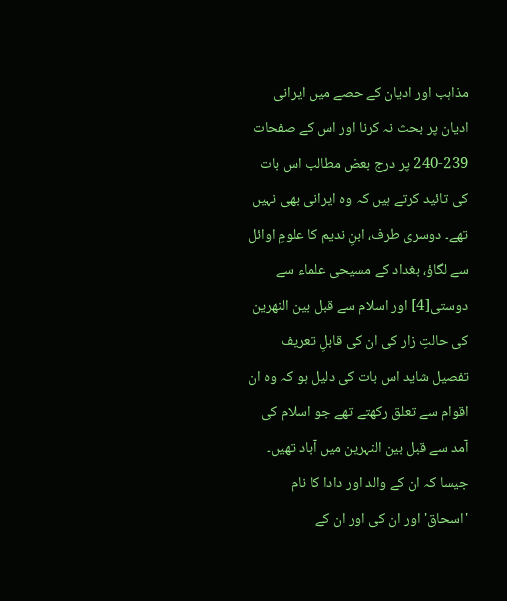مذاہب اور ادیان کے حصے میں ایرانی ادیان پر بحث نہ کرنا اور اس کے صفحات 239-240 پر درج بعض مطالب اس بات کی تائید کرتے ہیں کہ وہ ایرانی بھی نہیں تھے۔ دوسری طرف، ابنِ ندیم کا علومِ اوائل سے لگاؤ، بغداد کے مسیحی علماء سے دوستی[4] اور اسلام سے قبل بین النهرین کی حالتِ زار کی ان کی قابلِ تعریف تفصیل شاید اس بات کی دلیل ہو کہ وہ ان اقوام سے تعلق رکھتے تھے جو اسلام کی آمد سے قبل بین النہرین میں آباد تھیں۔ جیسا کہ ان کے والد اور دادا کا نام 'اسحاق' اور ان کی اور ان کے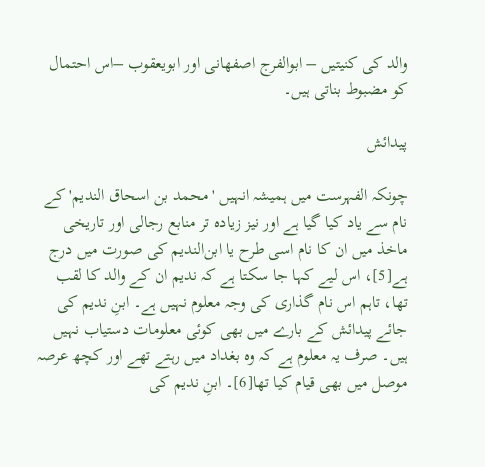والد کی کنیتیں – ابوالفرج اصفهانی اور ابویعقوب –اس احتمال کو مضبوط بناتی ہیں۔

پیدائش

چونکہ الفہرست میں ہمیشہ انہیں 'محمد بن اسحاق الندیم' کے نام سے یاد کیا گیا ہے اور نیز زیادہ تر منابع رجالی اور تاریخی ماخذ میں ان کا نام اسی طرح یا ابن‌الندیم کی صورت میں درج ہے[5]، اس لیے کہا جا سکتا ہے کہ ندیم ان کے والد کا لقب تھا، تاہم اس نام گذاری کی وجہ معلوم نہیں ہے۔ ابنِ ندیم کی جائے پیدائش کے بارے میں بھی کوئی معلومات دستیاب نہیں ہیں۔ صرف یہ معلوم ہے کہ وہ بغداد میں رہتے تھے اور کچھ عرصہ موصل میں بھی قیام کیا تھا[6]۔ ابنِ ندیم کی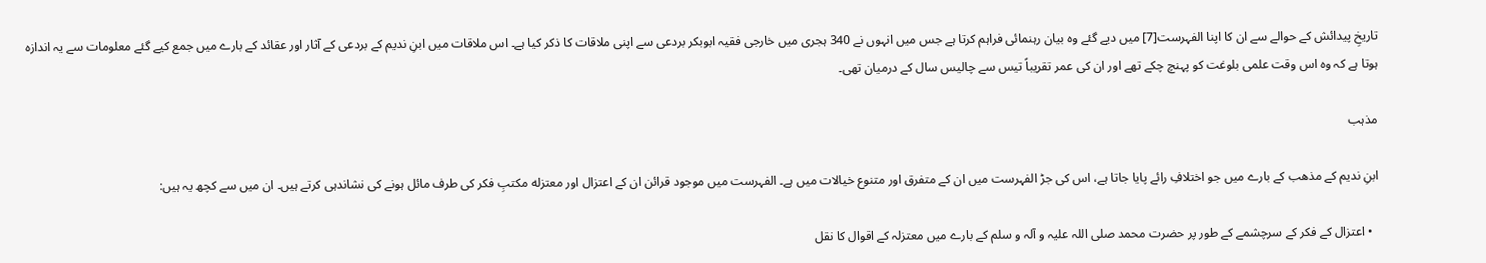تاریخِ پیدائش کے حوالے سے ان کا اپنا الفہرست[7] میں دیے گئے وہ بیان رہنمائی فراہم کرتا ہے جس میں انہوں نے 340 ہجری میں خارجی فقیہ ابوبکر بردعی سے اپنی ملاقات کا ذکر کیا ہے۔ اس ملاقات میں ابنِ ندیم کے بردعی کے آثار اور عقائد کے بارے میں جمع کیے گئے معلومات سے یہ اندازہ ہوتا ہے کہ وہ اس وقت علمی بلوغت کو پہنچ چکے تھے اور ان کی عمر تقریباً تیس سے چالیس سال کے درمیان تھی۔

مذہب

ابنِ ندیم کے مذهب کے بارے میں جو اختلافِ رائے پایا جاتا ہے، اس کی جڑ الفہرست میں ان کے متفرق اور متنوع خیالات میں ہے۔ الفہرست میں موجود قرائن ان کے اعتزال اور معتزله مکتبِ فکر کی طرف مائل ہونے کی نشاندہی کرتے ہیں۔ ان میں سے کچھ یہ ہیں:

  • اعتزال کے فکر کے سرچشمے کے طور پر حضرت محمد صلی اللہ علیہ و آلہ و سلم کے بارے میں معتزلہ کے اقوال کا نقل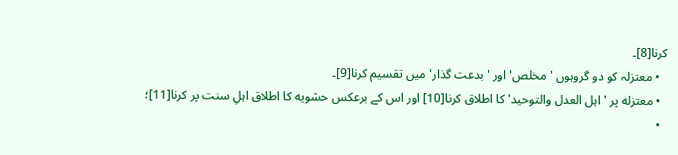کرنا[8]۔
  • معتزلہ کو دو گروہوں 'مخلص' اور 'بدعت گذار' میں تقسیم کرنا[9]۔
  • معتزله پر 'اہل العدل والتوحید' کا اطلاق کرنا[10] اور اس کے برعکس حشویه کا اطلاق اہلِ سنت پر کرنا[11]؛
  •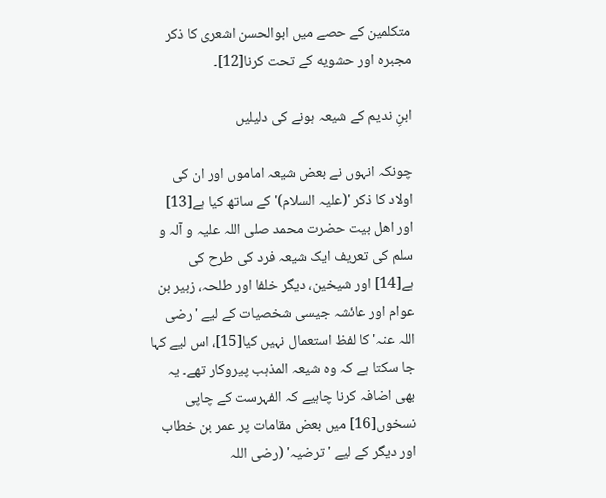متکلمین کے حصے میں ابوالحسن اشعری کا ذکر مجبرہ اور حشویه کے تحت کرنا[12]۔

ابنِ ندیم کے شیعہ ہونے کی دلیلیں

چونکہ انہوں نے بعض شیعہ اماموں اور ان کی اولاد کا ذکر '(علیہ السلام)' کے ساتھ کیا ہے[13] اور اهل بیت حضرت محمد صلی اللہ علیہ و آلہ و سلم کی تعریف ایک شیعہ فرد کی طرح کی ہے[14] اور شیخین، دیگر خلفا اور طلحہ، زبیر بن عوام اور عائشہ جیسی شخصیات کے لیے 'رضی اللہ عنہ' کا لفظ استعمال نہیں کیا[15]، اس لیے کہا جا سکتا ہے کہ وہ شیعہ المذہب پیروکار تھے۔ یہ بھی اضافہ کرنا چاہیے کہ الفہرست کے چاپی نسخوں[16] میں بعض مقامات پر عمر بن خطاب اور دیگر کے لیے 'ترضیہ' (رضی اللہ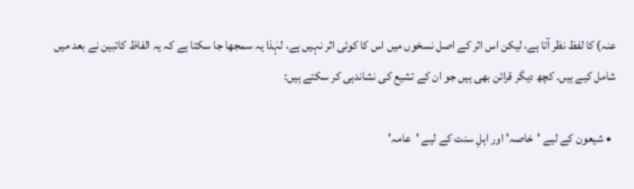عنہ) کا لفظ نظر آتا ہے، لیکن اس اثر کے اصل نسخوں میں اس کا کوئی اثر نہیں ہے، لہٰذا یہ سمجھا جا سکتا ہے کہ یہ الفاظ کاتبین نے بعد میں شامل کیے ہیں۔ کچھ دیگر قرائن بھی ہیں جو ان کے تشیع کی نشاندہی کر سکتے ہیں:

  • شیعون کے لیے 'خاصہ' اور اہلِ سنت کے لیے 'عامہ'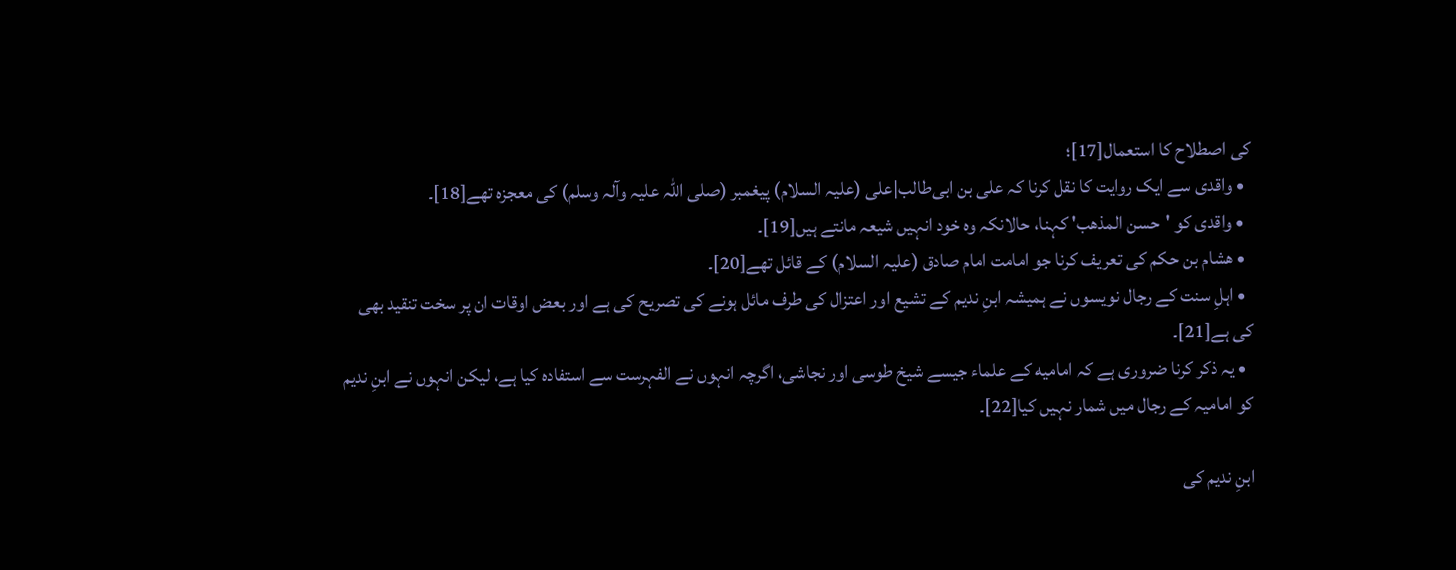کی اصطلاح کا استعمال[17]؛
  • واقدی سے ایک روایت کا نقل کرنا کہ علی بن ابی‌طالب|علی (علیہ السلام) پیغمبر (صلی اللہ علیہ وآلہ وسلم) کی معجزه تھے[18]۔
  • واقدی کو 'حسن المذهب' کہنا، حالانکہ وہ خود انہیں شیعہ مانتے ہیں[19]۔
  • هشام بن حکم کی تعریف کرنا جو امامت امام صادق (علیہ السلام) کے قائل تھے[20]۔
  • اہلِ سنت کے رجال نویسوں نے ہمیشہ ابنِ ندیم کے تشیع اور اعتزال کی طرف مائل ہونے کی تصریح کی ہے اور بعض اوقات ان پر سخت تنقید بھی کی ہے[21]۔
  • یہ ذکر کرنا ضروری ہے کہ امامیه کے علماء جیسے شیخ طوسی اور نجاشی، اگرچہ انہوں نے الفہرست سے استفادہ کیا ہے، لیکن انہوں نے ابنِ ندیم کو امامیہ کے رجال میں شمار نہیں کیا[22]۔

ابنِ ندیم کی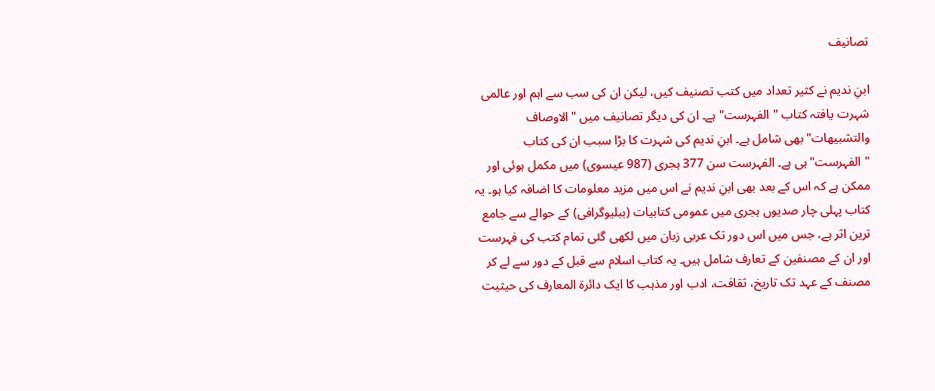تصانیف

ابنِ ندیم نے کثیر تعداد میں کتب تصنیف کیں، لیکن ان کی سب سے اہم اور عالمی شہرت یافتہ کتاب "الفہرست" ہے۔ ان کی دیگر تصانیف میں "الاوصاف والتشبیهات" بھی شامل ہے۔ ابنِ ندیم کی شہرت کا بڑا سبب ان کی کتاب "الفہرست" ہی ہے۔ الفہرست سن 377 ہجری (987 عیسوی) میں مکمل ہوئی اور ممکن ہے کہ اس کے بعد بھی ابنِ ندیم نے اس میں مزید معلومات کا اضافہ کیا ہو۔ یہ کتاب پہلی چار صدیوں ہجری میں عمومی کتابیات (ببلیوگرافی) کے حوالے سے جامع ترین اثر ہے، جس میں اس دور تک عربی زبان میں لکھی گئی تمام کتب کی فہرست اور ان کے مصنفین کے تعارف شامل ہیں۔ یہ کتاب اسلام سے قبل کے دور سے لے کر مصنف کے عہد تک تاریخ، ثقافت، ادب اور مذہب کا ایک دائرۃ المعارف کی حیثیت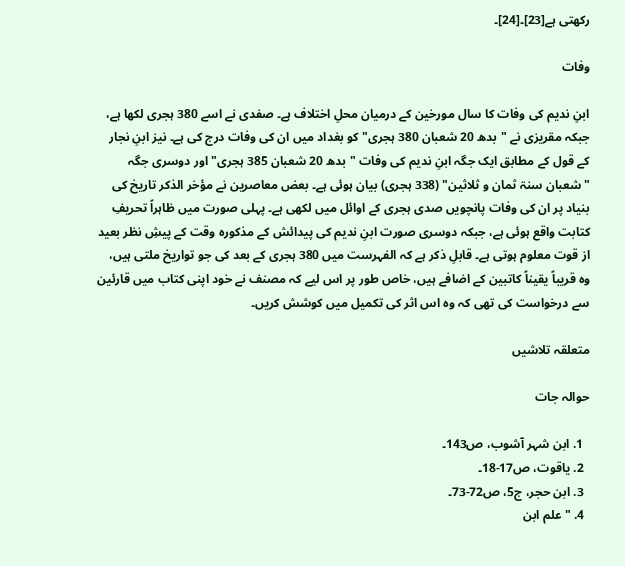رکھتی ہے[23]۔[24]۔

وفات

ابنِ ندیم کی وفات کا سال مورخین کے درمیان محلِ اختلاف ہے۔ صفدی نے اسے 380 ہجری لکھا ہے، جبکہ مقریزی نے "بدھ 20 شعبان 380 ہجری" کو بغداد میں ان کی وفات درج کی ہے۔ نیز ابنِ نجار کے قول کے مطابق ایک جگہ ابنِ ندیم کی وفات "بدھ 20 شعبان 385 ہجری" اور دوسری جگہ "شعبان سنۃ ثمان و ثلاثین" (338 ہجری) بیان ہوئی ہے۔ بعض معاصرین نے مؤخر الذکر تاریخ کی بنیاد پر ان کی وفات پانچویں صدی ہجری کے اوائل میں لکھی ہے۔ پہلی صورت میں ظاہراً تحریفِ کتابت واقع ہوئی ہے، جبکہ دوسری صورت ابنِ ندیم کی پیدائش کے مذکورہ وقت کے پیشِ نظر بعید از قوت معلوم ہوتی ہے۔ قابلِ ذکر ہے کہ الفہرست میں 380 ہجری کے بعد کی جو تواریخ ملتی ہیں، وہ قریباً یقیناً کاتبین کے اضافے ہیں، خاص طور پر اس لیے کہ مصنف نے خود اپنی کتاب میں قارئین سے درخواست کی تھی کہ وہ اس اثر کی تکمیل میں کوشش کریں۔

متعلقہ تلاشیں

حوالہ جات

  1. ابن شہر آشوب، ص143۔
  2. یاقوت، ص17-18۔
  3. ابن حجر، ج5، ص72-73۔
  4. "علم ابن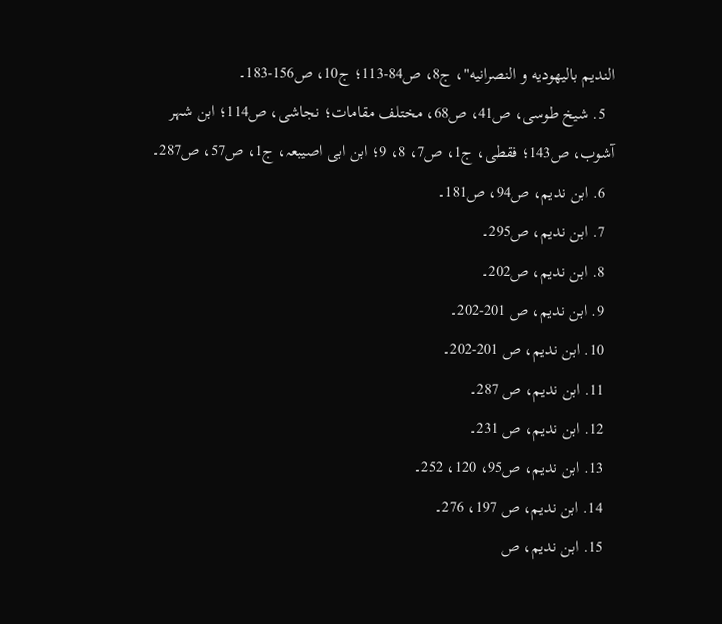الندیم بالیهودیه و النصرانیه"، ج8، ص84-113؛ ج10، ص156-183۔
  5. شیخ طوسی، ص41، ص68، مختلف مقامات؛ نجاشی، ص114؛ ابن شہر آشوب، ص143؛ فقطی، ج1، ص7، 8، 9؛ ابن ابی اصیبعہ، ج1، ص57، ص287۔
  6. ابن ندیم، ص94، ص181۔
  7. ابن ندیم، ص295۔
  8. ابن ندیم، ص202۔
  9. ابن ندیم، ص 201-202۔
  10. ابن ندیم، ص 201-202۔
  11. ابن ندیم، ص 287۔
  12. ابن ندیم، ص 231۔
  13. ابن ندیم، ص95، 120، 252۔
  14. ابن ندیم، ص 197، 276۔
  15. ابن ندیم، ص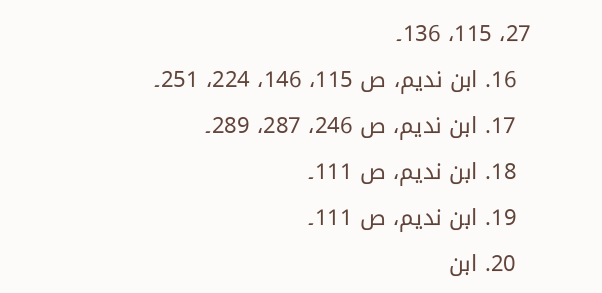27، 115، 136۔
  16. ابن ندیم، ص 115، 146، 224، 251۔
  17. ابن ندیم، ص 246، 287، 289۔
  18. ابن ندیم، ص 111۔
  19. ابن ندیم، ص 111۔
  20. ابن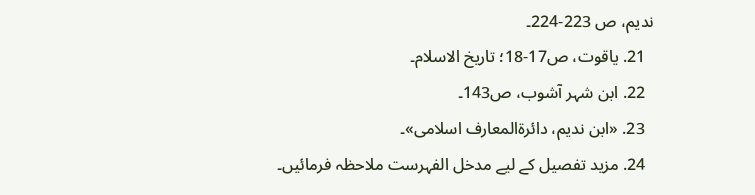ندیم، ص 223-224۔
  21. یاقوت، ص17-18؛ تاریخ الاسلام۔
  22. ابن شہر آشوب، ص143۔
  23. «ابن ندیم، دائرةالمعارف اسلامی»۔
  24. مزید تفصیل کے لیے مدخل الفہرست ملاحظہ فرمائیں۔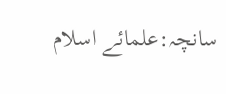سانچہ:علمائے اسلام